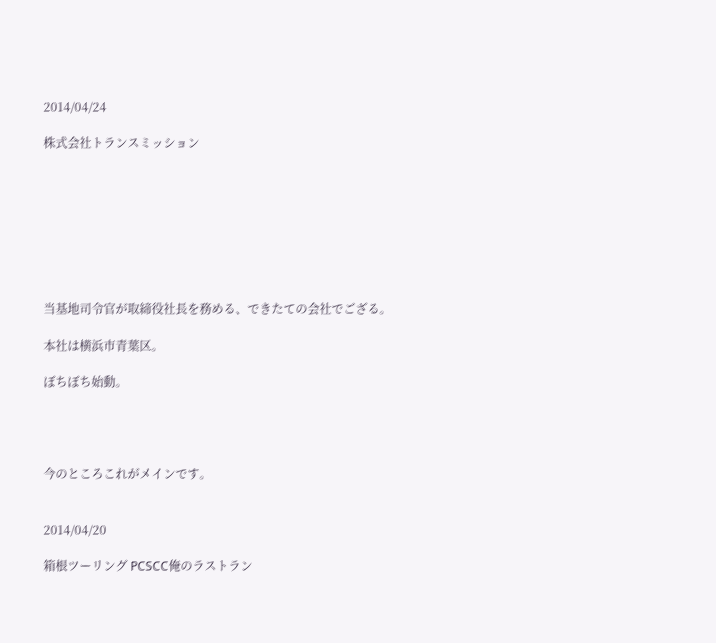2014/04/24

株式会社トランスミッション








当基地司令官が取締役社長を務める、できたての会社でござる。

本社は横浜市青葉区。

ぼちぼち始動。




今のところこれがメインです。


2014/04/20

箱根ツーリング PCSCC俺のラストラン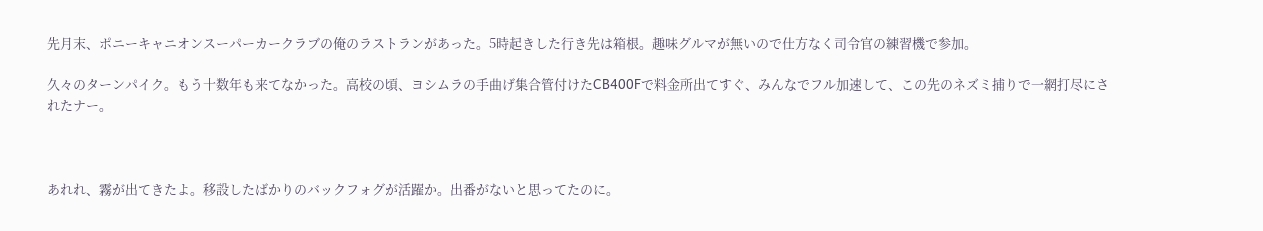先月末、ポニーキャニオンスーパーカークラブの俺のラストランがあった。5時起きした行き先は箱根。趣味グルマが無いので仕方なく司令官の練習機で参加。

久々のターンパイク。もう十数年も来てなかった。高校の頃、ヨシムラの手曲げ集合管付けたCB400Fで料金所出てすぐ、みんなでフル加速して、この先のネズミ捕りで一網打尽にされたナー。



あれれ、霧が出てきたよ。移設したばかりのバックフォグが活躍か。出番がないと思ってたのに。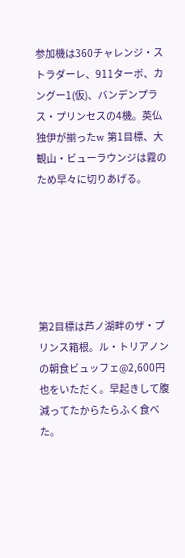参加機は360チャレンジ・ストラダーレ、911ターボ、カングー1(仮)、バンデンプラス・プリンセスの4機。英仏独伊が揃ったw 第1目標、大観山・ビューラウンジは霧のため早々に切りあげる。






第2目標は芦ノ湖畔のザ・プリンス箱根。ル・トリアノンの朝食ビュッフェ@2,600円也をいただく。早起きして腹減ってたからたらふく食べた。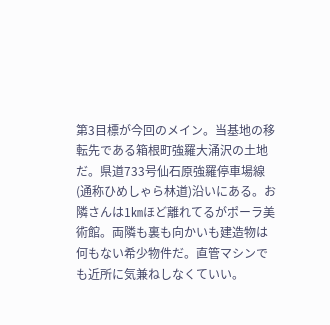第3目標が今回のメイン。当基地の移転先である箱根町強羅大涌沢の土地だ。県道733号仙石原強羅停車場線(通称ひめしゃら林道)沿いにある。お隣さんは1㎞ほど離れてるがポーラ美術館。両隣も裏も向かいも建造物は何もない希少物件だ。直管マシンでも近所に気兼ねしなくていい。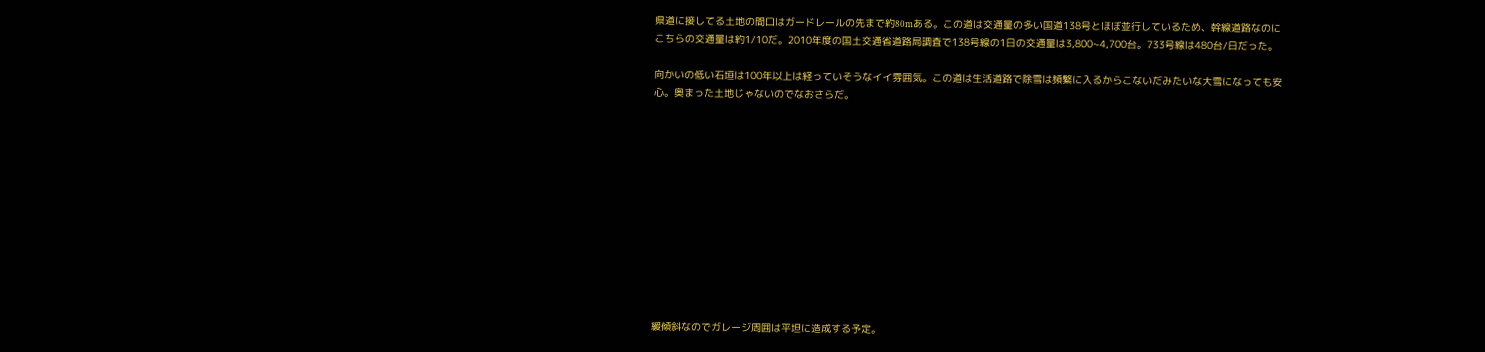県道に接してる土地の間口はガードレールの先まで約80mある。この道は交通量の多い国道138号とほぼ並行しているため、幹線道路なのにこちらの交通量は約1/10だ。2010年度の国土交通省道路局調査で138号線の1日の交通量は3,800~4,700台。733号線は480台/日だった。

向かいの低い石垣は100年以上は経っていそうなイイ雰囲気。この道は生活道路で除雪は頻繁に入るからこないだみたいな大雪になっても安心。奥まった土地じゃないのでなおさらだ。












緩傾斜なのでガレージ周囲は平坦に造成する予定。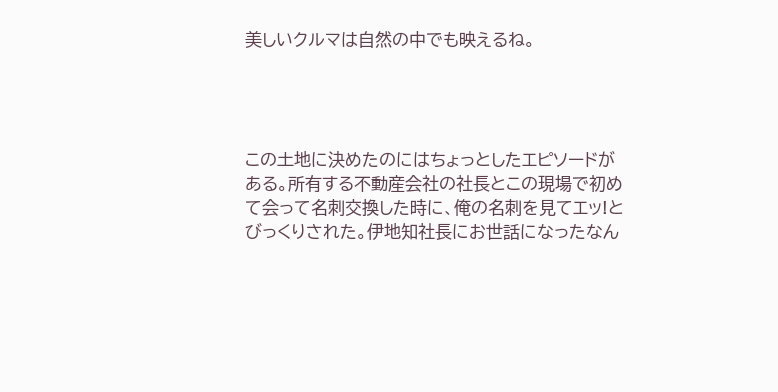美しいクルマは自然の中でも映えるね。




この土地に決めたのにはちょっとしたエピソードがある。所有する不動産会社の社長とこの現場で初めて会って名刺交換した時に、俺の名刺を見てエッ!とびっくりされた。伊地知社長にお世話になったなん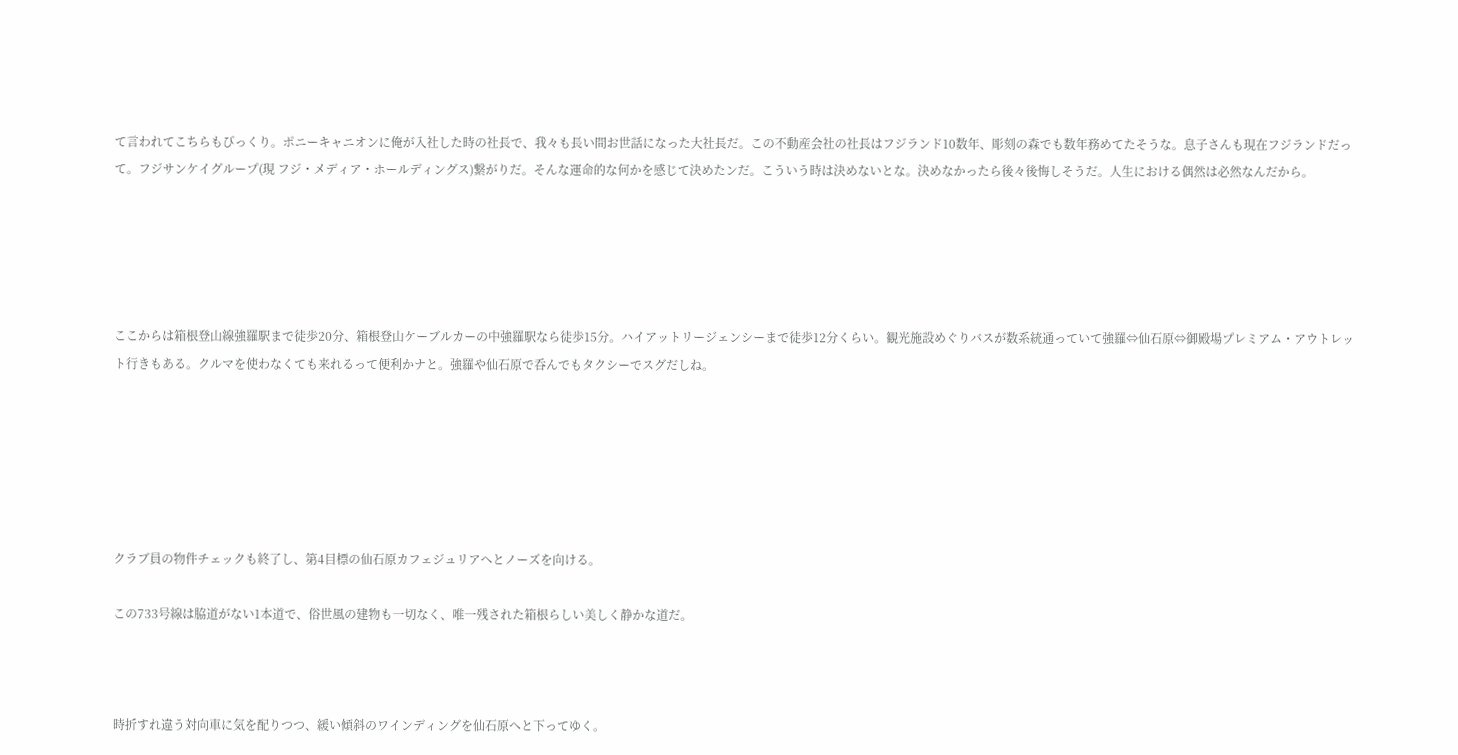て言われてこちらもびっくり。ポニーキャニオンに俺が入社した時の社長で、我々も長い間お世話になった大社長だ。この不動産会社の社長はフジランド10数年、彫刻の森でも数年務めてたそうな。息子さんも現在フジランドだって。フジサンケイグループ(現 フジ・メディア・ホールディングス)繋がりだ。そんな運命的な何かを感じて決めたンだ。こういう時は決めないとな。決めなかったら後々後悔しそうだ。人生における偶然は必然なんだから。





ここからは箱根登山線強羅駅まで徒歩20分、箱根登山ケーブルカーの中強羅駅なら徒歩15分。ハイアットリージェンシーまで徒歩12分くらい。観光施設めぐりバスが数系統通っていて強羅⇔仙石原⇔御殿場プレミアム・アウトレット行きもある。クルマを使わなくても来れるって便利かナと。強羅や仙石原で呑んでもタクシーでスグだしね。






クラブ員の物件チェックも終了し、第4目標の仙石原カフェジュリアへとノーズを向ける。

この733号線は脇道がない1本道で、俗世風の建物も一切なく、唯一残された箱根らしい美しく静かな道だ。



時折すれ違う対向車に気を配りつつ、緩い傾斜のワインディングを仙石原へと下ってゆく。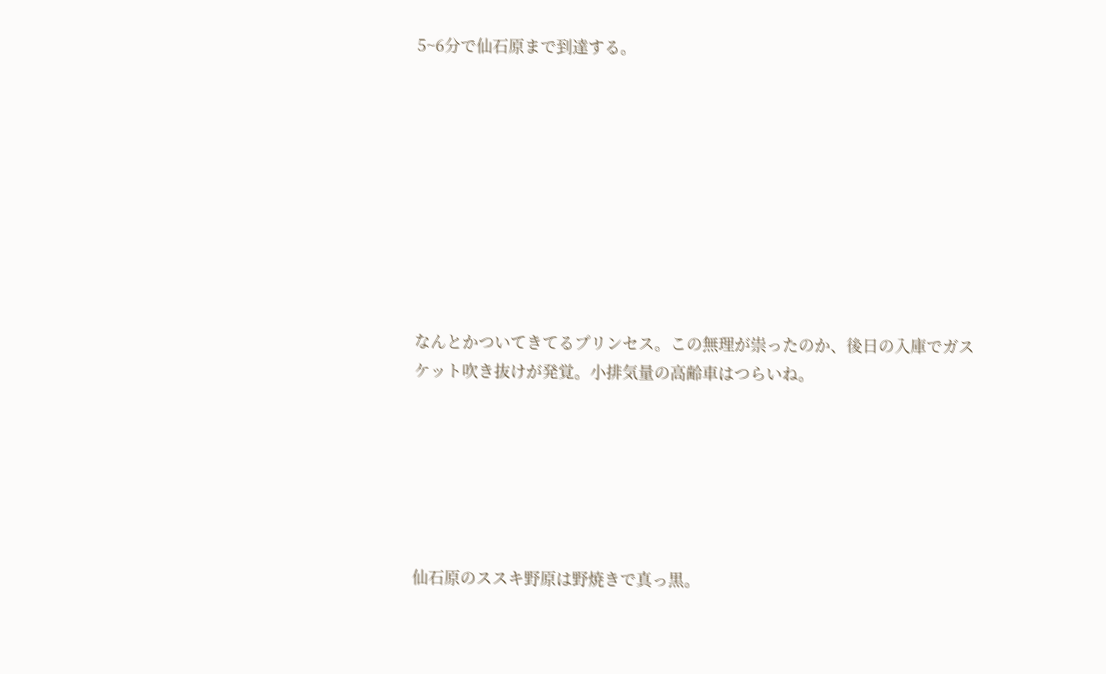5~6分で仙石原まで到達する。









なんとかついてきてるプリンセス。この無理が祟ったのか、後日の入庫でガスケット吹き抜けが発覚。小排気量の高齢車はつらいね。






仙石原のススキ野原は野焼きで真っ黒。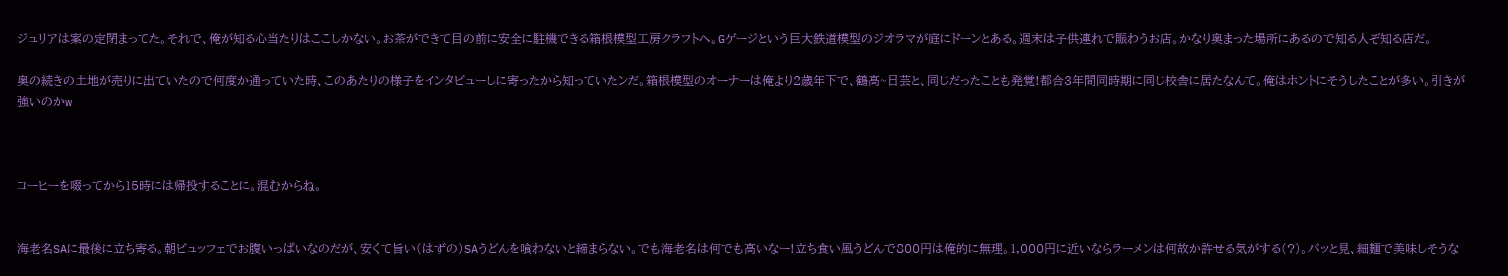ジュリアは案の定閉まってた。それで、俺が知る心当たりはここしかない。お茶ができて目の前に安全に駐機できる箱根模型工房クラフトへ。Gゲージという巨大鉄道模型のジオラマが庭にドーンとある。週末は子供連れで賑わうお店。かなり奥まった場所にあるので知る人ぞ知る店だ。

奥の続きの土地が売りに出ていたので何度か通っていた時、このあたりの様子をインタビューしに寄ったから知っていたンだ。箱根模型のオーナーは俺より2歳年下で、鶴高~日芸と、同じだったことも発覚!都合3年間同時期に同じ校舎に居たなんて。俺はホントにそうしたことが多い。引きが強いのかw



コーヒーを啜ってから15時には帰投することに。混むからね。


海老名SAに最後に立ち寄る。朝ビュッフェでお腹いっぱいなのだが、安くて旨い(はずの)SAうどんを喰わないと締まらない。でも海老名は何でも高いなー!立ち食い風うどんで800円は俺的に無理。1,000円に近いならラーメンは何故か許せる気がする(?)。パッと見、細麺で美味しそうな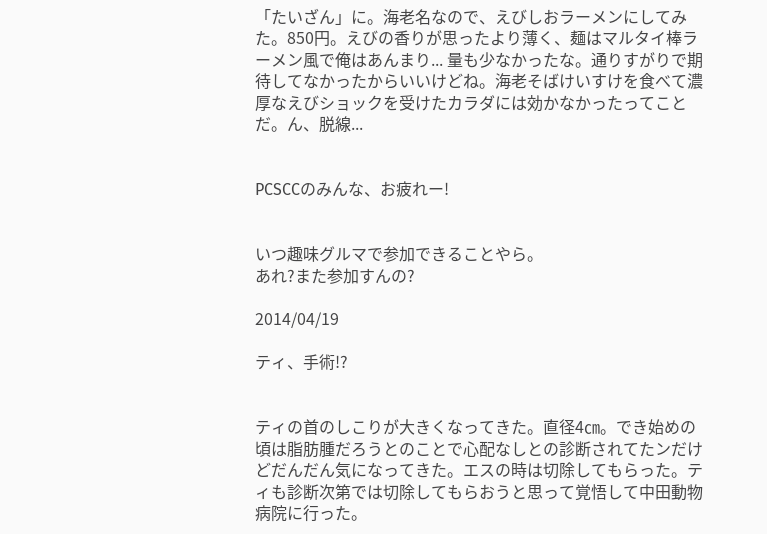「たいざん」に。海老名なので、えびしおラーメンにしてみた。850円。えびの香りが思ったより薄く、麺はマルタイ棒ラーメン風で俺はあんまり... 量も少なかったな。通りすがりで期待してなかったからいいけどね。海老そばけいすけを食べて濃厚なえびショックを受けたカラダには効かなかったってことだ。ん、脱線...


PCSCCのみんな、お疲れー!


いつ趣味グルマで参加できることやら。
あれ?また参加すんの?

2014/04/19

ティ、手術!?


ティの首のしこりが大きくなってきた。直径4㎝。でき始めの頃は脂肪腫だろうとのことで心配なしとの診断されてたンだけどだんだん気になってきた。エスの時は切除してもらった。ティも診断次第では切除してもらおうと思って覚悟して中田動物病院に行った。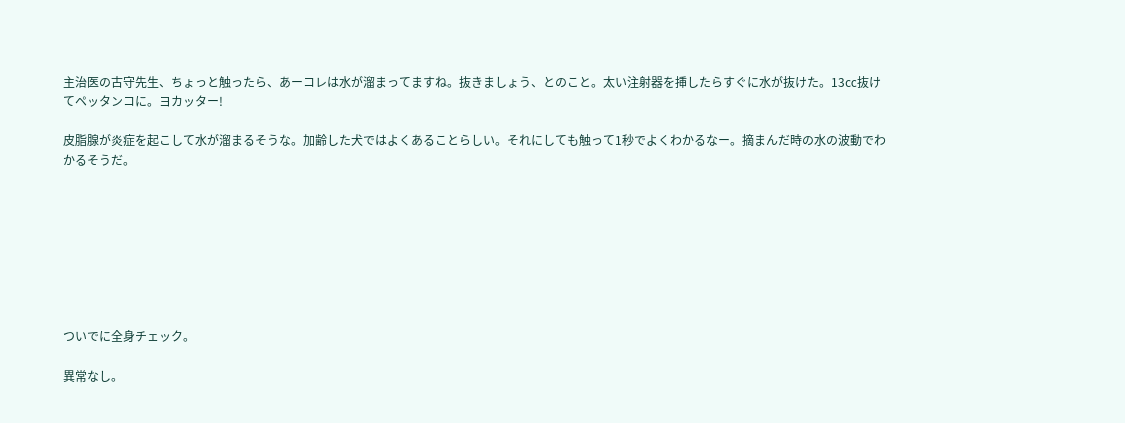主治医の古守先生、ちょっと触ったら、あーコレは水が溜まってますね。抜きましょう、とのこと。太い注射器を挿したらすぐに水が抜けた。13㏄抜けてペッタンコに。ヨカッター!

皮脂腺が炎症を起こして水が溜まるそうな。加齢した犬ではよくあることらしい。それにしても触って1秒でよくわかるなー。摘まんだ時の水の波動でわかるそうだ。








ついでに全身チェック。

異常なし。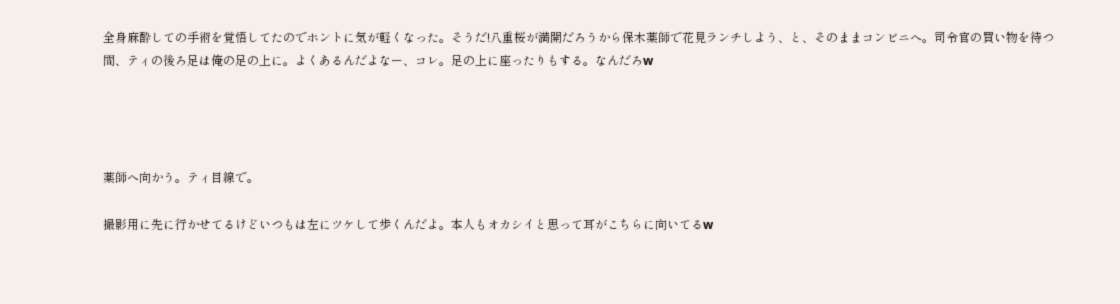全身麻酔しての手術を覚悟してたのでホントに気が軽くなった。そうだ!八重桜が満開だろうから保木薬師で花見ランチしよう、と、そのままコンビニへ。司令官の買い物を待つ間、ティの後ろ足は俺の足の上に。よくあるんだよなー、コレ。足の上に座ったりもする。なんだろw




薬師へ向かう。ティ目線で。

撮影用に先に行かせてるけどいつもは左にツケして歩くんだよ。本人もオカシイと思って耳がこちらに向いてるw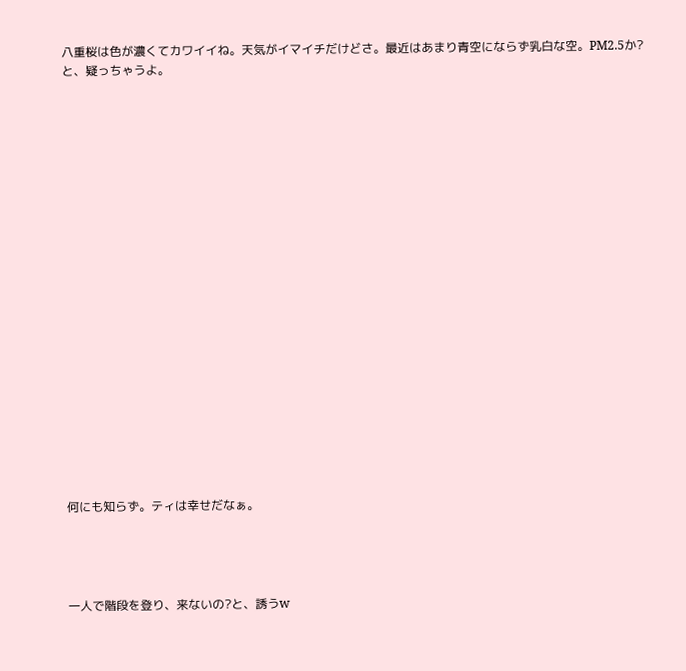八重桜は色が濃くてカワイイね。天気がイマイチだけどさ。最近はあまり青空にならず乳白な空。PM2.5か?と、疑っちゃうよ。





















何にも知らず。ティは幸せだなぁ。




一人で階段を登り、来ないの?と、誘うw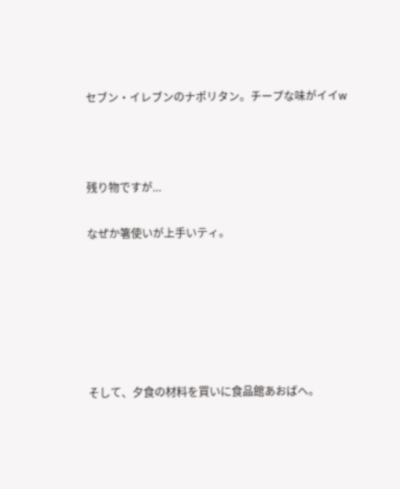セブン・イレブンのナポリタン。チープな味がイイw



残り物ですが...

なぜか箸使いが上手いティ。






そして、夕食の材料を買いに食品館あおばへ。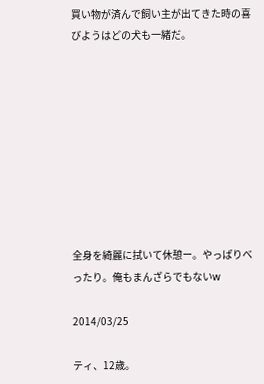買い物が済んで飼い主が出てきた時の喜びようはどの犬も一緒だ。









全身を綺麗に拭いて休憩ー。やっぱりべったり。俺もまんざらでもないw

2014/03/25

ティ、12歳。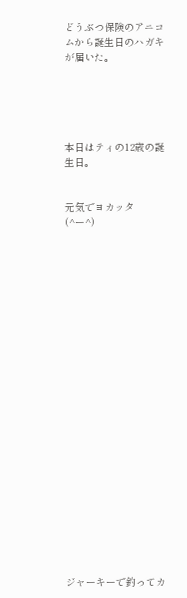どうぶつ保険のアニコムから誕生日のハガキが届いた。





本日はティの12歳の誕生日。


元気でヨカッタ
(^ー^)























ジャーキーで釣ってカ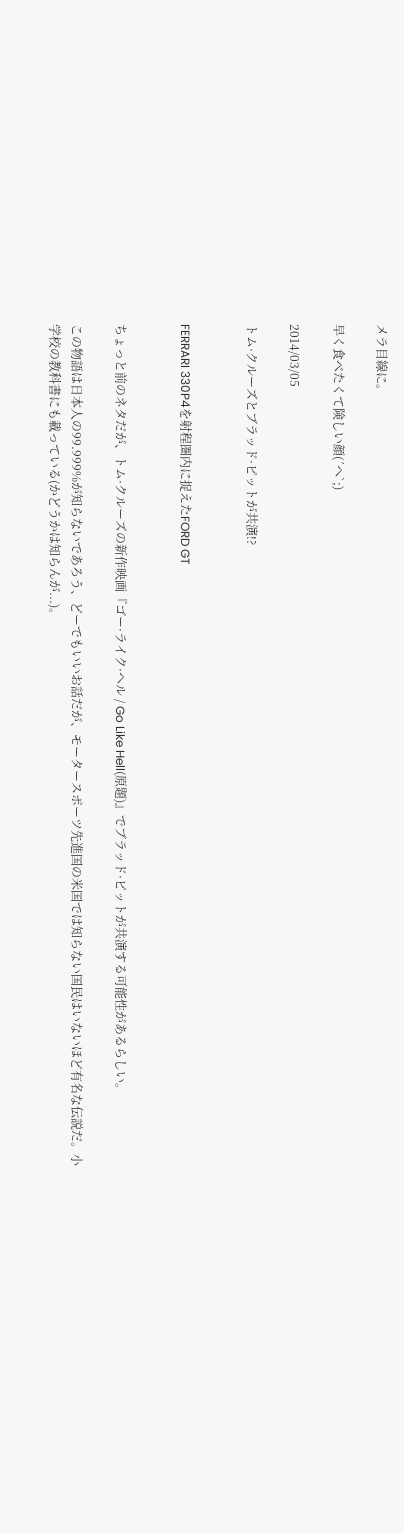メラ目線に。

早く食べたくて険しい顔(´ヘ`;)

2014/03/05

トム·クルーズとブラッド·ピットが共演!?


FERRARI 330P4を射程圏内に捉えたFORD GT


ちょっと前のネタだが、トム·クルーズの新作映画『ゴー·ライク·ヘル / Go Like Hell(原題)』でブラッド·ピットが共演する可能性があるらしい。

この物語は日本人の99.999%が知らないであろう、どーでもいいお話だが、モータースポーツ先進国の米国では知らない国民はいないほど有名な伝説だ。小学校の教科書にも載っている(かどうかは知らんが...)。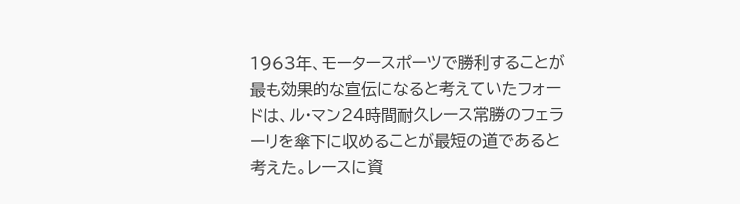1963年、モータースポーツで勝利することが最も効果的な宣伝になると考えていたフォードは、ル·マン24時間耐久レース常勝のフェラーリを傘下に収めることが最短の道であると考えた。レースに資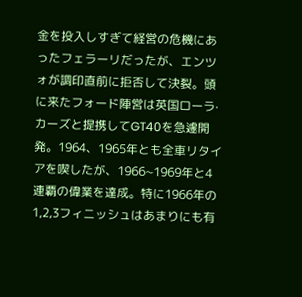金を投入しすぎて経営の危機にあったフェラーリだったが、エンツォが調印直前に拒否して決裂。頭に来たフォード陣営は英国ローラ·カーズと提携してGT40を急遽開発。1964、1965年とも全車リタイアを喫したが、1966~1969年と4連覇の偉業を達成。特に1966年の1,2,3フィニッシュはあまりにも有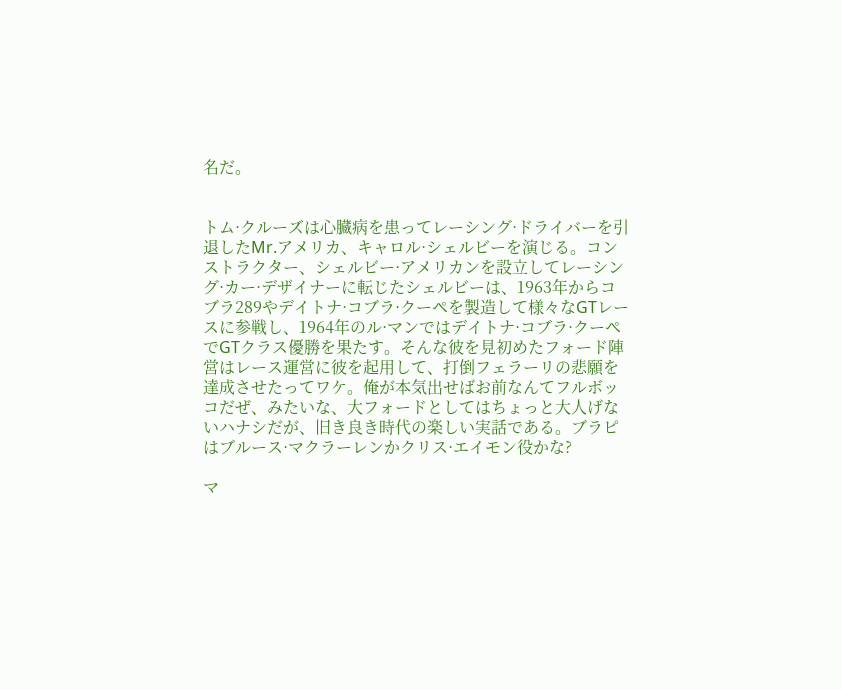名だ。


トム·クルーズは心臓病を患ってレーシング·ドライバーを引退したMr.アメリカ、キャロル·シェルビーを演じる。コンストラクター、シェルビー·アメリカンを設立してレーシング·カー·デザイナーに転じたシェルビーは、1963年からコブラ289やデイトナ·コブラ·クーペを製造して様々なGTレースに参戦し、1964年のル·マンではデイトナ·コブラ·クーペでGTクラス優勝を果たす。そんな彼を見初めたフォード陣営はレース運営に彼を起用して、打倒フェラーリの悲願を達成させたってワケ。俺が本気出せばお前なんてフルボッコだぜ、みたいな、大フォードとしてはちょっと大人げないハナシだが、旧き良き時代の楽しい実話である。ブラピはブルース·マクラーレンかクリス·エイモン役かな?

マ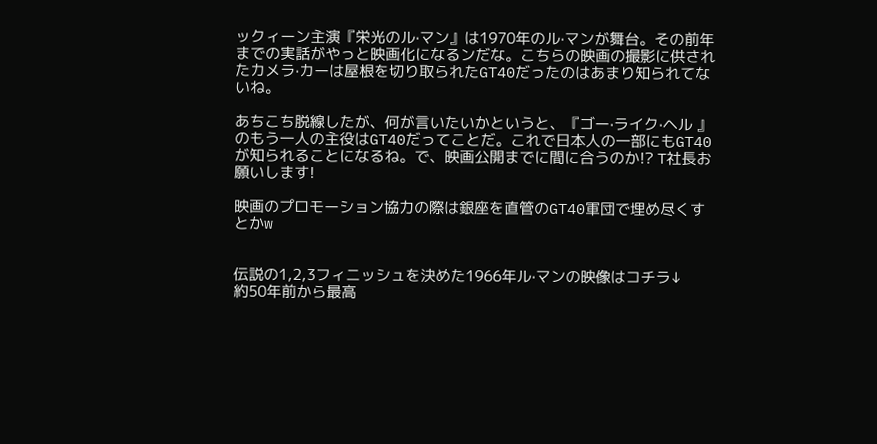ックィーン主演『栄光のル·マン』は1970年のル·マンが舞台。その前年までの実話がやっと映画化になるンだな。こちらの映画の撮影に供されたカメラ·カーは屋根を切り取られたGT40だったのはあまり知られてないね。

あちこち脱線したが、何が言いたいかというと、『ゴー·ライク·ヘル 』のもう一人の主役はGT40だってことだ。これで日本人の一部にもGT40が知られることになるね。で、映画公開までに間に合うのか!? T社長お願いします!

映画のプロモーション協力の際は銀座を直管のGT40軍団で埋め尽くすとかw


伝説の1,2,3フィニッシュを決めた1966年ル·マンの映像はコチラ↓
約50年前から最高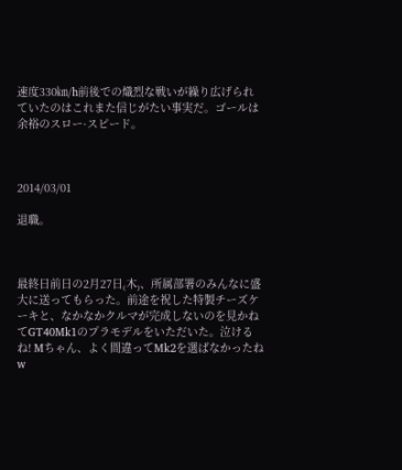速度330㎞/h前後での熾烈な戦いが繰り広げられていたのはこれまた信じがたい事実だ。ゴールは余裕のスロー·スピード。



2014/03/01

退職。



最終日前日の2月27日₍木₎、所属部署のみんなに盛大に送ってもらった。前途を祝した特製チーズケーキと、なかなかクルマが完成しないのを見かねてGT40Mk1のプラモデルをいただいた。泣けるね! Mちゃん、よく間違ってMk2を選ばなかったねw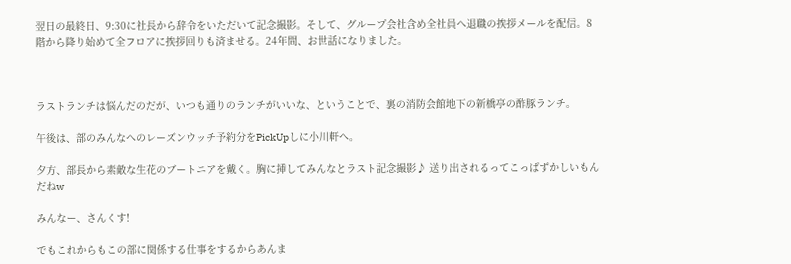翌日の最終日、9:30に社長から辞令をいただいて記念撮影。そして、グループ会社含め全社員へ退職の挨拶メールを配信。8階から降り始めて全フロアに挨拶回りも済ませる。24年間、お世話になりました。



ラストランチは悩んだのだが、いつも通りのランチがいいな、ということで、裏の消防会館地下の新橋亭の酢豚ランチ。

午後は、部のみんなへのレーズンウッチ予約分をPickUpしに小川軒へ。

夕方、部長から素敵な生花のブートニアを戴く。胸に挿してみんなとラスト記念撮影♪ 送り出されるってこっぱずかしいもんだねw

みんなー、さんくす!

でもこれからもこの部に関係する仕事をするからあんま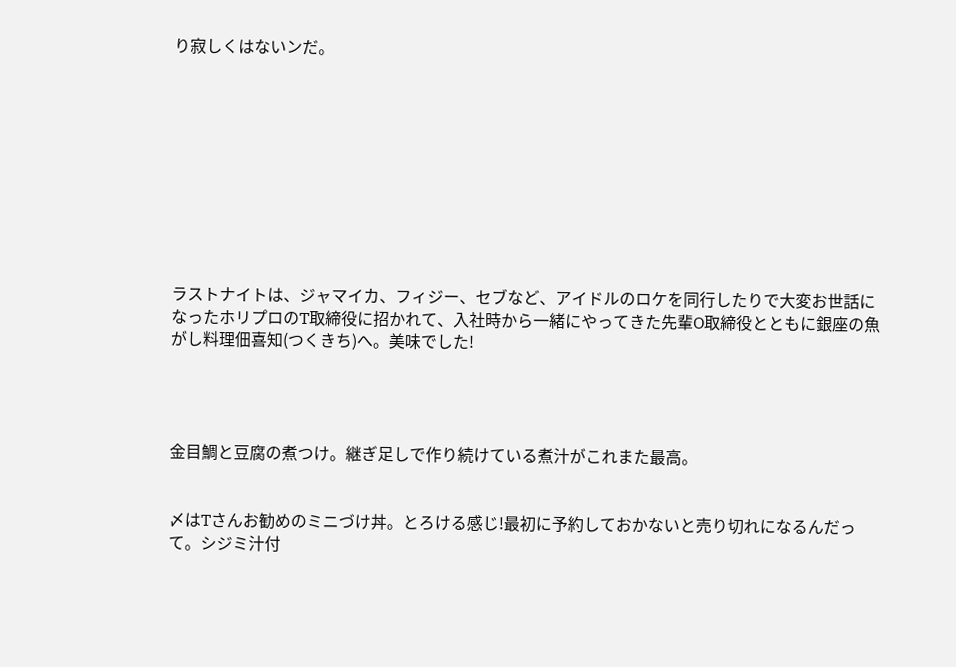り寂しくはないンだ。










ラストナイトは、ジャマイカ、フィジー、セブなど、アイドルのロケを同行したりで大変お世話になったホリプロのT取締役に招かれて、入社時から一緒にやってきた先輩O取締役とともに銀座の魚がし料理佃喜知(つくきち)へ。美味でした!




金目鯛と豆腐の煮つけ。継ぎ足しで作り続けている煮汁がこれまた最高。


〆はTさんお勧めのミニづけ丼。とろける感じ!最初に予約しておかないと売り切れになるんだって。シジミ汁付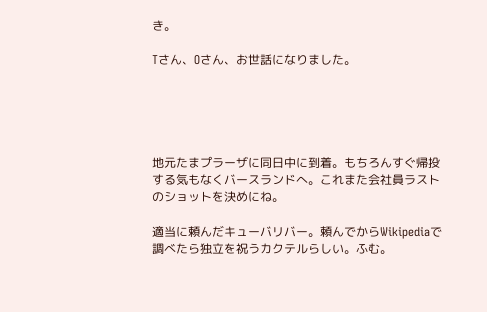き。

Tさん、Oさん、お世話になりました。





地元たまプラーザに同日中に到着。もちろんすぐ帰投する気もなくバースランドへ。これまた会社員ラストのショットを決めにね。

適当に頼んだキューバリバー。頼んでからWikipediaで調べたら独立を祝うカクテルらしい。ふむ。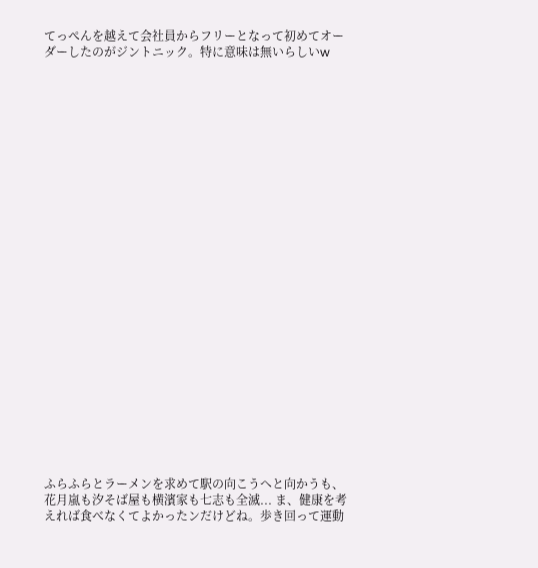てっぺんを越えて会社員からフリーとなって初めてオーダーしたのがジントニック。特に意味は無いらしいw


























ふらふらとラーメンを求めて駅の向こうへと向かうも、花月嵐も汐そば屋も横濱家も七志も全滅... ま、健康を考えれば食べなくてよかったンだけどね。歩き回って運動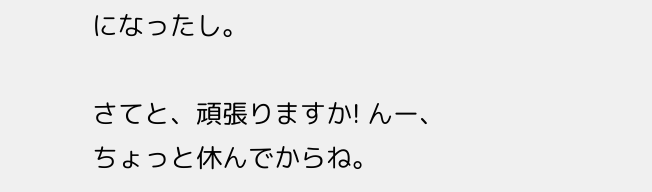になったし。

さてと、頑張りますか! んー、ちょっと休んでからね。